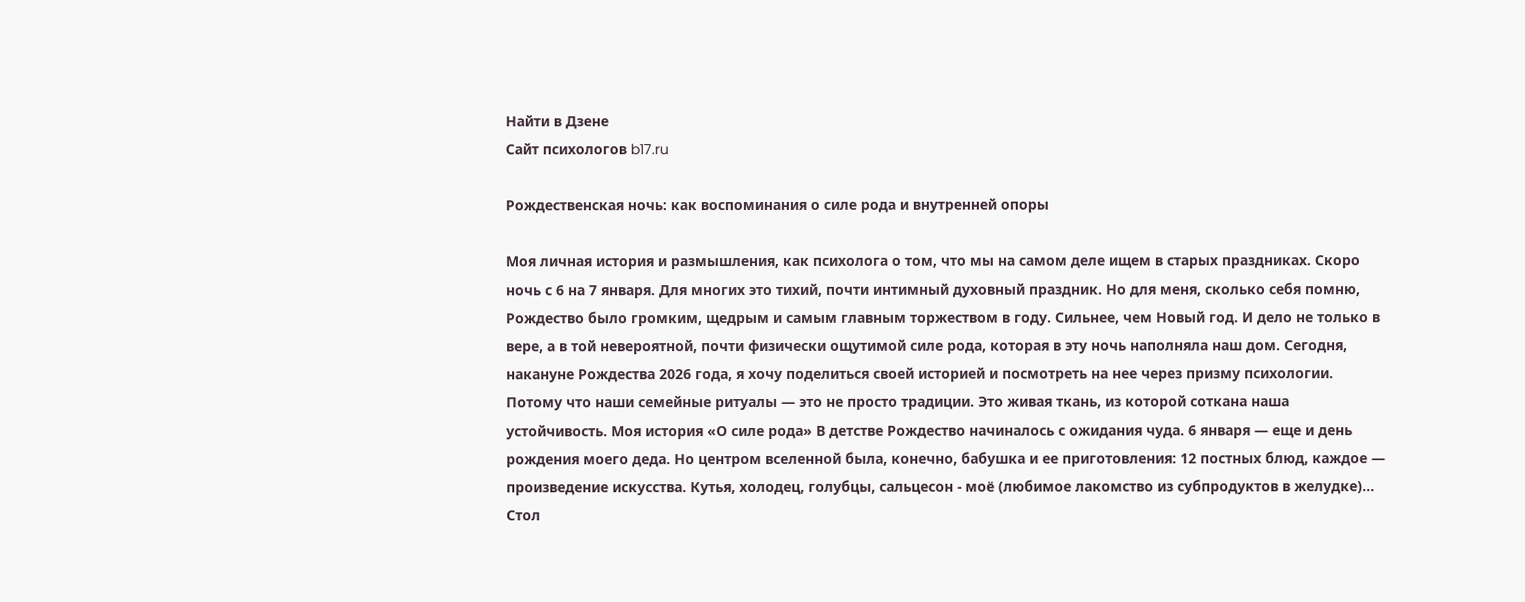Найти в Дзене
Сайт психологов b17.ru

Рождественская ночь: как воспоминания о силе рода и внутренней опоры

Моя личная история и размышления, как психолога о том, что мы на самом деле ищем в старых праздниках. Скоро ночь с 6 на 7 января. Для многих это тихий, почти интимный духовный праздник. Но для меня, сколько себя помню, Рождество было громким, щедрым и самым главным торжеством в году. Сильнее, чем Новый год. И дело не только в вере, а в той невероятной, почти физически ощутимой силе рода, которая в эту ночь наполняла наш дом. Сегодня, накануне Рождества 2026 года, я хочу поделиться своей историей и посмотреть на нее через призму психологии. Потому что наши семейные ритуалы — это не просто традиции. Это живая ткань, из которой соткана наша устойчивость. Моя история «О силе рода» В детстве Рождество начиналось с ожидания чуда. 6 января — еще и день рождения моего деда. Но центром вселенной была, конечно, бабушка и ее приготовления: 12 постных блюд, каждое — произведение искусства. Кутья, холодец, голубцы, сальцесон - моё (любимое лакомство из субпродуктов в желудке)... Стол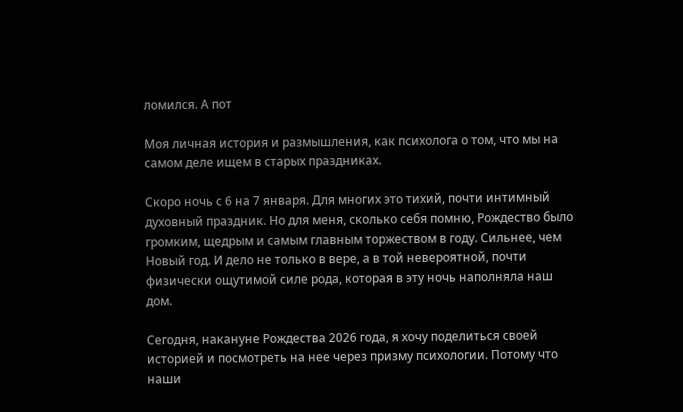ломился. А пот

Моя личная история и размышления, как психолога о том, что мы на самом деле ищем в старых праздниках.

Скоро ночь с 6 на 7 января. Для многих это тихий, почти интимный духовный праздник. Но для меня, сколько себя помню, Рождество было громким, щедрым и самым главным торжеством в году. Сильнее, чем Новый год. И дело не только в вере, а в той невероятной, почти физически ощутимой силе рода, которая в эту ночь наполняла наш дом.

Сегодня, накануне Рождества 2026 года, я хочу поделиться своей историей и посмотреть на нее через призму психологии. Потому что наши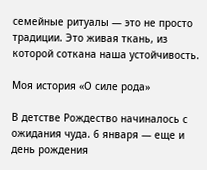семейные ритуалы — это не просто традиции. Это живая ткань, из которой соткана наша устойчивость.

Моя история «О силе рода»

В детстве Рождество начиналось с ожидания чуда. 6 января — еще и день рождения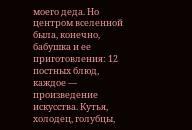моего деда. Но центром вселенной была, конечно, бабушка и ее приготовления: 12 постных блюд, каждое — произведение искусства. Кутья, холодец, голубцы,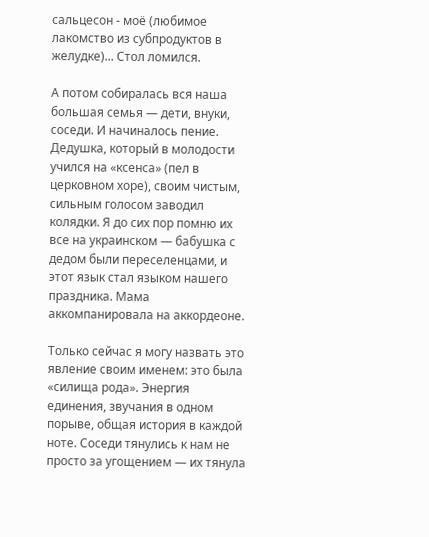сальцесон - моё (любимое лакомство из субпродуктов в желудке)... Стол ломился.

А потом собиралась вся наша большая семья — дети, внуки, соседи. И начиналось пение. Дедушка, который в молодости учился на «ксенса» (пел в церковном хоре), своим чистым, сильным голосом заводил колядки. Я до сих пор помню их все на украинском — бабушка с дедом были переселенцами, и этот язык стал языком нашего праздника. Мама аккомпанировала на аккордеоне.

Только сейчас я могу назвать это явление своим именем: это была «силища рода». Энергия единения, звучания в одном порыве, общая история в каждой ноте. Соседи тянулись к нам не просто за угощением — их тянула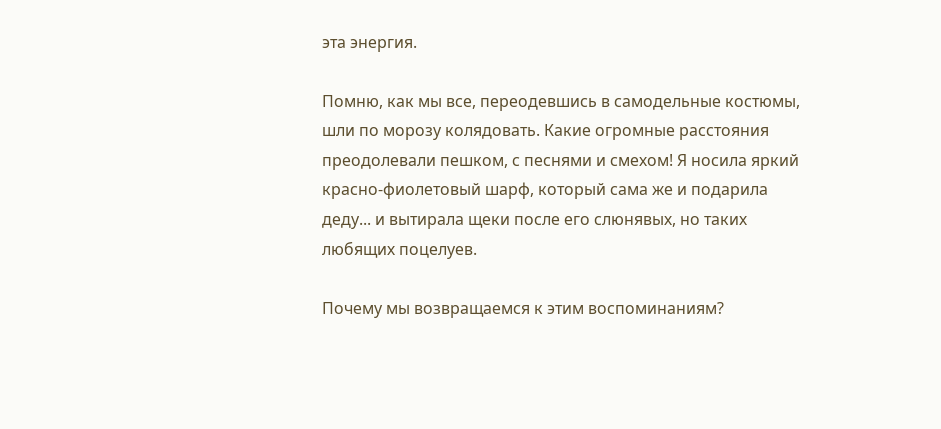эта энергия.

Помню, как мы все, переодевшись в самодельные костюмы, шли по морозу колядовать. Какие огромные расстояния преодолевали пешком, с песнями и смехом! Я носила яркий красно-фиолетовый шарф, который сама же и подарила деду... и вытирала щеки после его слюнявых, но таких любящих поцелуев.

Почему мы возвращаемся к этим воспоминаниям?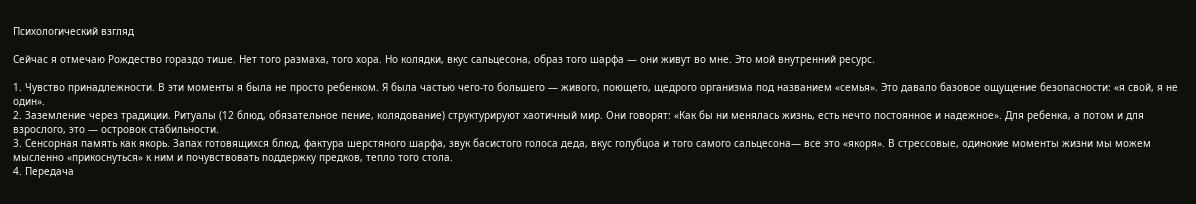Психологический взгляд

Сейчас я отмечаю Рождество гораздо тише. Нет того размаха, того хора. Но колядки, вкус сальцесона, образ того шарфа — они живут во мне. Это мой внутренний ресурс.

1. Чувство принадлежности. В эти моменты я была не просто ребенком. Я была частью чего-то большего — живого, поющего, щедрого организма под названием «семья». Это давало базовое ощущение безопасности: «я свой, я не один».
2. Заземление через традиции. Ритуалы (12 блюд, обязательное пение, колядование) структурируют хаотичный мир. Они говорят: «Как бы ни менялась жизнь, есть нечто постоянное и надежное». Для ребенка, а потом и для взрослого, это — островок стабильности.
3. Сенсорная память как якорь. Запах готовящихся блюд, фактура шерстяного шарфа, звук басистого голоса деда, вкус голубцоа и того самого сальцесона— все это «якоря». В стрессовые, одинокие моменты жизни мы можем мысленно «прикоснуться» к ним и почувствовать поддержку предков, тепло того стола.
4. Передача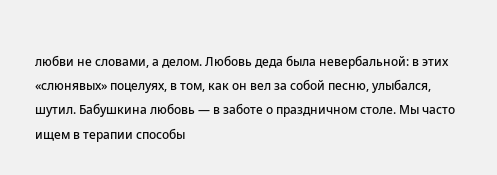любви не словами, а делом. Любовь деда была невербальной: в этих «слюнявых» поцелуях, в том, как он вел за собой песню, улыбался, шутил. Бабушкина любовь — в заботе о праздничном столе. Мы часто ищем в терапии способы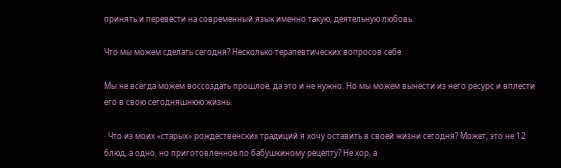принять и перевести на современный язык именно такую, деятельную любовь.

Что мы можем сделать сегодня? Несколько терапевтических вопросов себе

Мы не всегда можем воссоздать прошлое, да это и не нужно. Но мы можем вынести из него ресурс и вплести его в свою сегодняшнюю жизнь.

· Что из моих «старых» рождественских традиций я хочу оставить в своей жизни сегодня? Может, это не 12 блюд, а одно, но приготовленное по бабушкиному рецепту? Не хор, а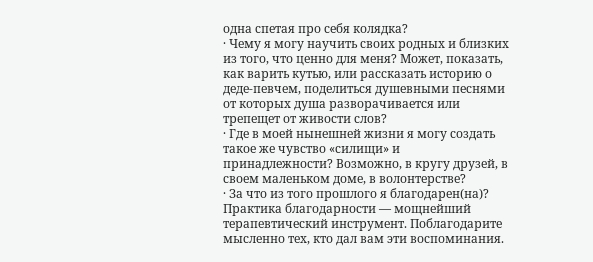одна спетая про себя колядка?
· Чему я могу научить своих родных и близких из того, что ценно для меня? Может, показать, как варить кутью, или рассказать историю о деде-певчем, поделиться душевными песнями от которых душа разворачивается или трепещет от живости слов?
· Где в моей нынешней жизни я могу создать такое же чувство «силищи» и принадлежности? Возможно, в кругу друзей, в своем маленьком доме, в волонтерстве?
· За что из того прошлого я благодарен(на)? Практика благодарности — мощнейший терапевтический инструмент. Поблагодарите мысленно тех, кто дал вам эти воспоминания.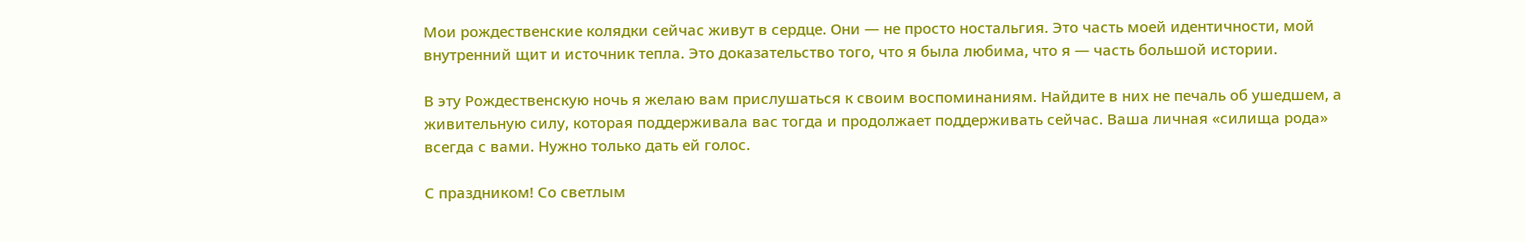Мои рождественские колядки сейчас живут в сердце. Они — не просто ностальгия. Это часть моей идентичности, мой внутренний щит и источник тепла. Это доказательство того, что я была любима, что я — часть большой истории.

В эту Рождественскую ночь я желаю вам прислушаться к своим воспоминаниям. Найдите в них не печаль об ушедшем, а живительную силу, которая поддерживала вас тогда и продолжает поддерживать сейчас. Ваша личная «силища рода» всегда с вами. Нужно только дать ей голос.

С праздником! Со светлым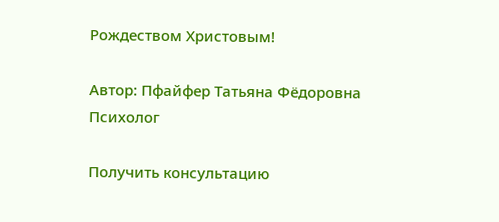Рождеством Христовым!

Автор: Пфайфер Татьяна Фёдоровна
Психолог

Получить консультацию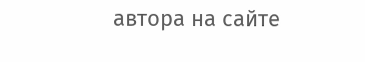автора на сайте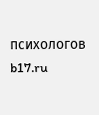психологов b17.ru